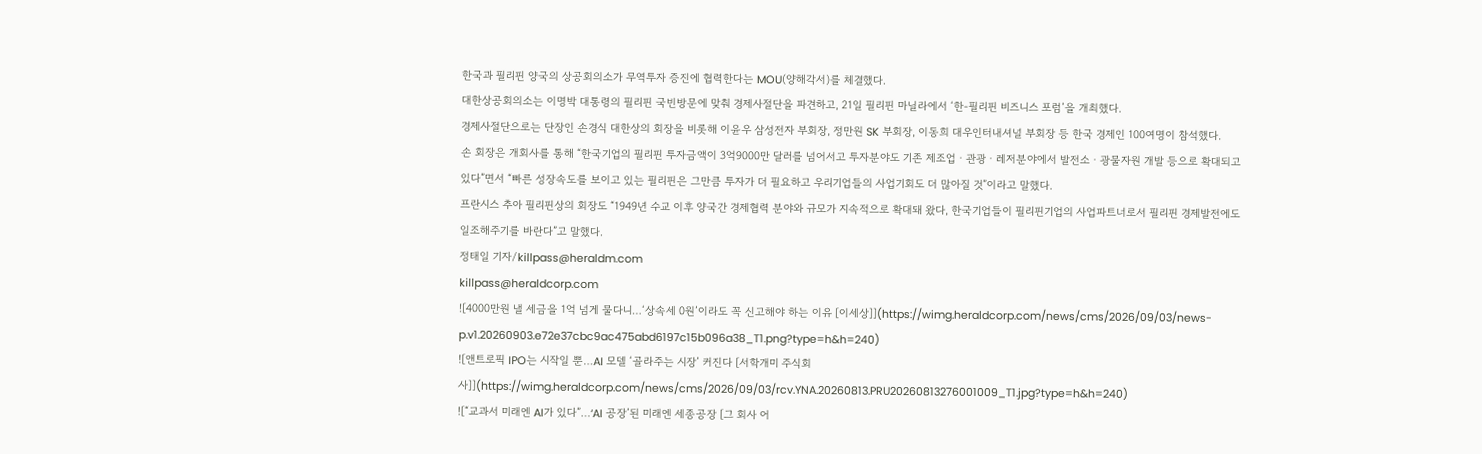한국과 필리핀 양국의 상공회의소가 무역투자 증진에 협력한다는 MOU(양해각서)를 체결했다.
대한상공회의소는 이명박 대통령의 필리핀 국빈방문에 맞춰 경제사절단을 파견하고, 21일 필리핀 마닐라에서 ‘한-필리핀 비즈니스 포럼’을 개최했다.
경제사절단으로는 단장인 손경식 대한상의 회장을 비롯해 이윤우 삼성전자 부회장, 정만원 SK 부회장, 이동희 대우인터내셔널 부회장 등 한국 경제인 100여명이 참석했다.
손 회장은 개회사를 통해 “한국기업의 필리핀 투자금액이 3억9000만 달러를 넘어서고 투자분야도 기존 제조업ㆍ관광ㆍ레저분야에서 발전소ㆍ광물자원 개발 등으로 확대되고 있다”면서 “빠른 성장속도를 보이고 있는 필리핀은 그만큼 투자가 더 필요하고 우리기업들의 사업기회도 더 많아질 것”이라고 말했다.
프란시스 추아 필리핀상의 회장도 “1949년 수교 이후 양국간 경제협력 분야와 규모가 지속적으로 확대돼 왔다, 한국기업들이 필리핀기업의 사업파트너로서 필리핀 경제발전에도 일조해주기를 바란다”고 말했다.
정태일 기자/killpass@heraldm.com
killpass@heraldcorp.com
![4000만원 낼 세금을 1억 넘게 물다니…‘상속세 0원’이라도 꼭 신고해야 하는 이유 [이세상]](https://wimg.heraldcorp.com/news/cms/2026/09/03/news-p.v1.20260903.e72e37cbc9ac475abd6197c15b096a38_T1.png?type=h&h=240)
![앤트로픽 IPO는 시작일 뿐…AI 모델 ‘골라주는 시장’ 커진다 [서학개미 주식회사]](https://wimg.heraldcorp.com/news/cms/2026/09/03/rcv.YNA.20260813.PRU20260813276001009_T1.jpg?type=h&h=240)
![“교과서 미래엔 AI가 있다”…‘AI 공장’된 미래엔 세종공장 [그 회사 어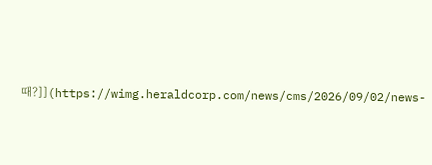때?]](https://wimg.heraldcorp.com/news/cms/2026/09/02/news-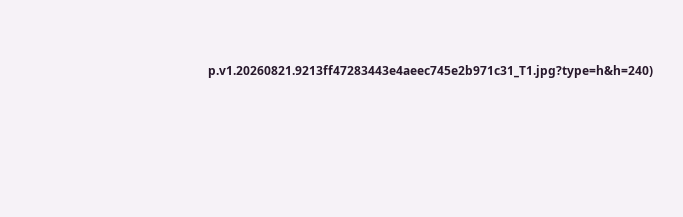p.v1.20260821.9213ff47283443e4aeec745e2b971c31_T1.jpg?type=h&h=240)